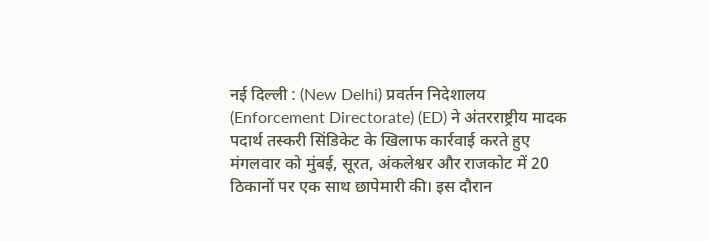नई दिल्ली : (New Delhi) प्रवर्तन निदेशालय (Enforcement Directorate) (ED) ने अंतरराष्ट्रीय मादक पदार्थ तस्करी सिंडिकेट के खिलाफ कार्रवाई करते हुए मंगलवार को मुंबई, सूरत, अंकलेश्वर और राजकोट में 20 ठिकानों पर एक साथ छापेमारी की। इस दौरान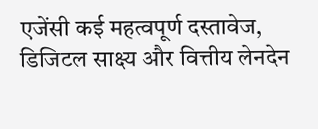एजेंसी कई महत्वपूर्ण दस्तावेज, डिजिटल साक्ष्य और वित्तीय लेनदेन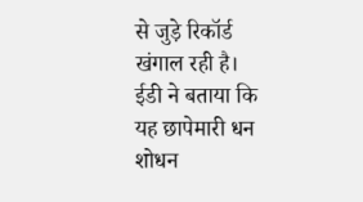से जुड़े रिकॉर्ड खंगाल रही है।
ईडी ने बताया कि यह छापेमारी धन शोधन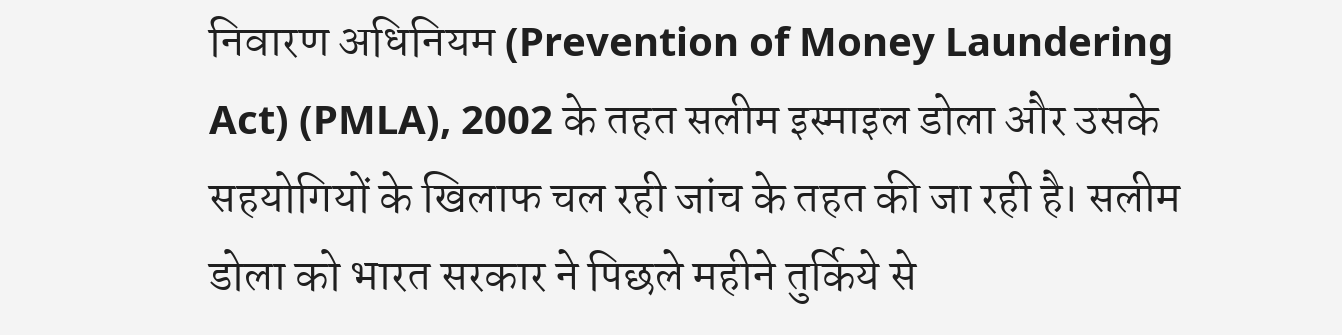निवारण अधिनियम (Prevention of Money Laundering Act) (PMLA), 2002 के तहत सलीम इस्माइल डोला और उसके सहयोगियों के खिलाफ चल रही जांच के तहत की जा रही है। सलीम डोला को भारत सरकार ने पिछले महीने तुर्किये से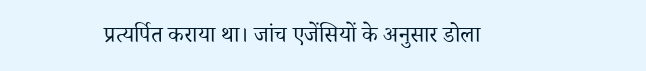प्रत्यर्पित कराया था। जांच एजेंसियों के अनुसार डोला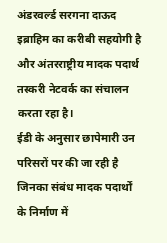अंडरवर्ल्ड सरगना दाऊद इब्राहिम का करीबी सहयोगी है और अंतरराष्ट्रीय मादक पदार्थ तस्करी नेटवर्क का संचालन करता रहा है।
ईडी के अनुसार छापेमारी उन परिसरों पर की जा रही है जिनका संबंध मादक पदार्थों के निर्माण में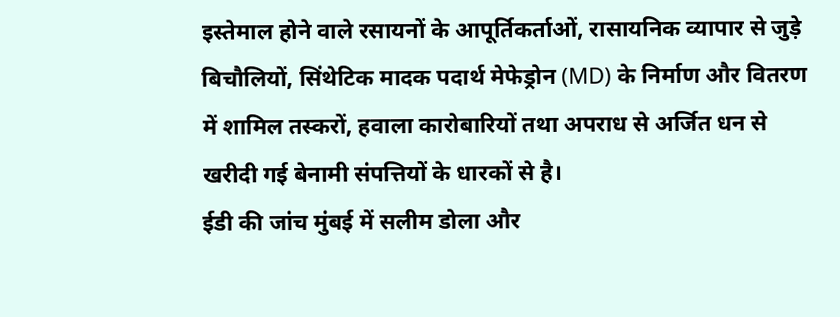इस्तेमाल होने वाले रसायनों के आपूर्तिकर्ताओं, रासायनिक व्यापार से जुड़े बिचौलियों, सिंथेटिक मादक पदार्थ मेफेड्रोन (MD) के निर्माण और वितरण में शामिल तस्करों, हवाला कारोबारियों तथा अपराध से अर्जित धन से खरीदी गई बेनामी संपत्तियों के धारकों से है।
ईडी की जांच मुंबई में सलीम डोला और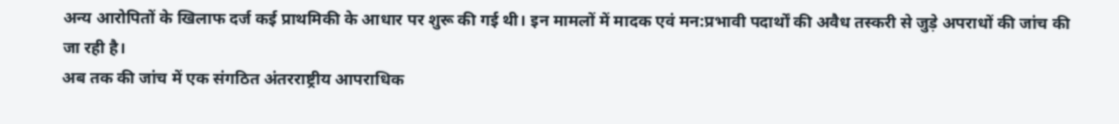अन्य आरोपितों के खिलाफ दर्ज कई प्राथमिकी के आधार पर शुरू की गई थी। इन मामलों में मादक एवं मन:प्रभावी पदार्थों की अवैध तस्करी से जुड़े अपराधों की जांच की जा रही है।
अब तक की जांच में एक संगठित अंतरराष्ट्रीय आपराधिक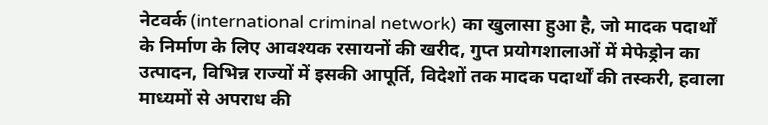नेटवर्क (international criminal network) का खुलासा हुआ है, जो मादक पदार्थों के निर्माण के लिए आवश्यक रसायनों की खरीद, गुप्त प्रयोगशालाओं में मेफेड्रोन का उत्पादन, विभिन्न राज्यों में इसकी आपूर्ति, विदेशों तक मादक पदार्थों की तस्करी, हवाला माध्यमों से अपराध की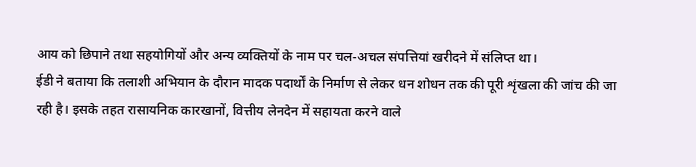आय को छिपाने तथा सहयोगियों और अन्य व्यक्तियों के नाम पर चल-अचल संपत्तियां खरीदने में संलिप्त था।
ईडी ने बताया कि तलाशी अभियान के दौरान मादक पदार्थों के निर्माण से लेकर धन शोधन तक की पूरी शृंखला की जांच की जा रही है। इसके तहत रासायनिक कारखानों, वित्तीय लेनदेन में सहायता करने वाले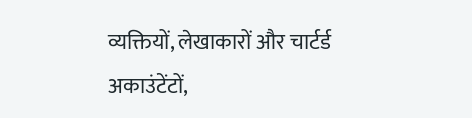व्यक्तियों, लेखाकारों और चार्टर्ड अकाउंटेंटों,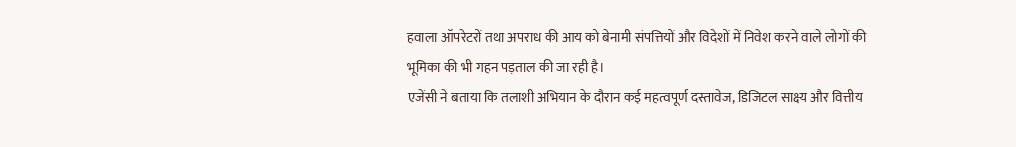हवाला ऑपरेटरों तथा अपराध की आय को बेनामी संपत्तियों और विदेशों में निवेश करने वाले लोगों की भूमिका की भी गहन पड़ताल की जा रही है।
एजेंसी ने बताया कि तलाशी अभियान के दौरान कई महत्वपूर्ण दस्तावेज, डिजिटल साक्ष्य और वित्तीय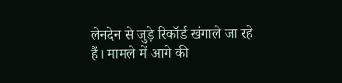लेनदेन से जुड़े रिकॉर्ड खंगाले जा रहे हैं। मामले में आगे की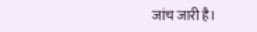जांच जारी है।